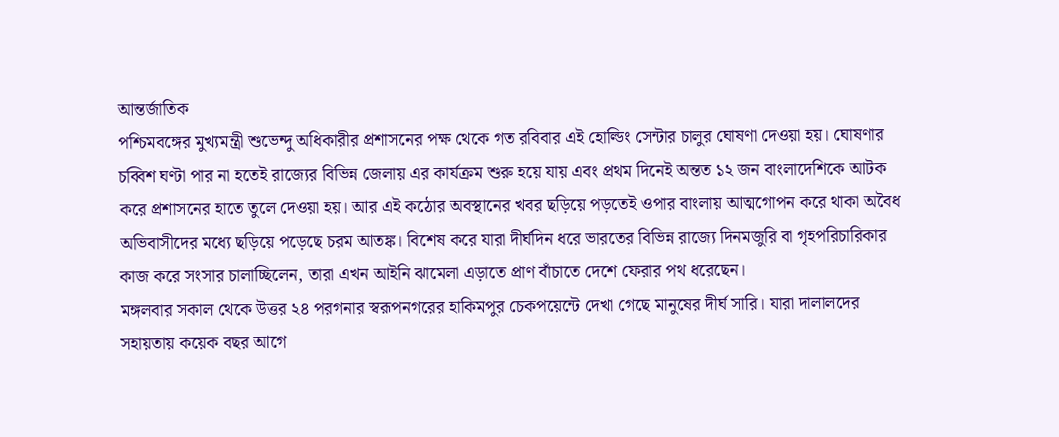আন্তর্জাতিক
পশ্চিমবঙ্গের মুখ্যমন্ত্রী শুভেন্দু অধিকারীর প্রশাসনের পক্ষ থেকে গত রবিবার এই হোল্ডিং সেন্টার চালুর ঘোষণা দেওয়া হয়। ঘোষণার চব্বিশ ঘণ্টা পার না হতেই রাজ্যের বিভিন্ন জেলায় এর কার্যক্রম শুরু হয়ে যায় এবং প্রথম দিনেই অন্তত ১২ জন বাংলাদেশিকে আটক করে প্রশাসনের হাতে তুলে দেওয়া হয়। আর এই কঠোর অবস্থানের খবর ছড়িয়ে পড়তেই ওপার বাংলায় আত্মগোপন করে থাকা অবৈধ অভিবাসীদের মধ্যে ছড়িয়ে পড়েছে চরম আতঙ্ক। বিশেষ করে যারা দীর্ঘদিন ধরে ভারতের বিভিন্ন রাজ্যে দিনমজুরি বা গৃহপরিচারিকার কাজ করে সংসার চালাচ্ছিলেন, তারা এখন আইনি ঝামেলা এড়াতে প্রাণ বাঁচাতে দেশে ফেরার পথ ধরেছেন।
মঙ্গলবার সকাল থেকে উত্তর ২৪ পরগনার স্বরূপনগরের হাকিমপুর চেকপয়েন্টে দেখা গেছে মানুষের দীর্ঘ সারি। যারা দালালদের সহায়তায় কয়েক বছর আগে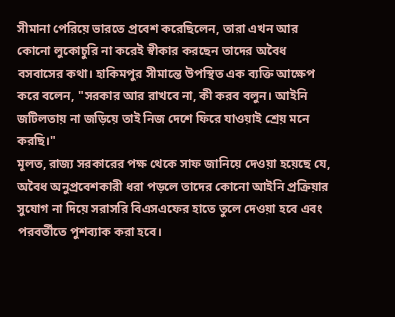সীমানা পেরিয়ে ভারতে প্রবেশ করেছিলেন, তারা এখন আর কোনো লুকোচুরি না করেই স্বীকার করছেন তাদের অবৈধ বসবাসের কথা। হাকিমপুর সীমান্তে উপস্থিত এক ব্যক্তি আক্ষেপ করে বলেন, "সরকার আর রাখবে না, কী করব বলুন। আইনি জটিলতায় না জড়িয়ে তাই নিজ দেশে ফিরে যাওয়াই শ্রেয় মনে করছি।"
মূলত, রাজ্য সরকারের পক্ষ থেকে সাফ জানিয়ে দেওয়া হয়েছে যে, অবৈধ অনুপ্রবেশকারী ধরা পড়লে তাদের কোনো আইনি প্রক্রিয়ার সুযোগ না দিয়ে সরাসরি বিএসএফের হাতে তুলে দেওয়া হবে এবং পরবর্তীতে পুশব্যাক করা হবে।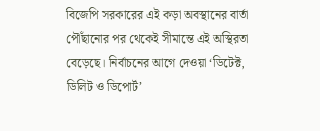বিজেপি সরকারের এই কড়া অবস্থানের বার্তা পৌঁছানোর পর থেকেই সীমান্তে এই অস্থিরতা বেড়েছে। নির্বাচনের আগে দেওয়া ‘ডিটেক্ট, ডিলিট ও ডিপোর্ট’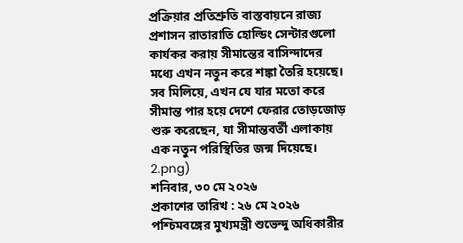প্রক্রিয়ার প্রতিশ্রুতি বাস্তবায়নে রাজ্য প্রশাসন রাতারাতি হোল্ডিং সেন্টারগুলো কার্যকর করায় সীমান্তের বাসিন্দাদের মধ্যে এখন নতুন করে শঙ্কা তৈরি হয়েছে। সব মিলিয়ে, এখন যে যার মতো করে সীমান্ত পার হয়ে দেশে ফেরার তোড়জোড় শুরু করেছেন, যা সীমান্তবর্তী এলাকায় এক নতুন পরিস্থিতির জন্ম দিয়েছে।
2.png)
শনিবার, ৩০ মে ২০২৬
প্রকাশের তারিখ : ২৬ মে ২০২৬
পশ্চিমবঙ্গের মুখ্যমন্ত্রী শুভেন্দু অধিকারীর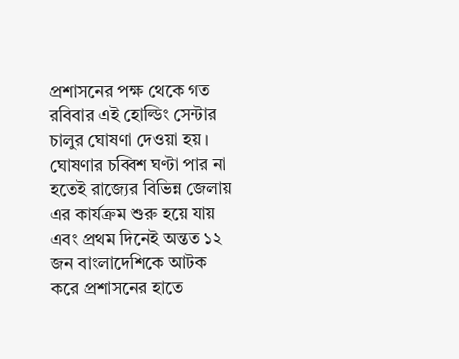প্রশাসনের পক্ষ থেকে গত রবিবার এই হোল্ডিং সেন্টার চালুর ঘোষণা দেওয়া হয়। ঘোষণার চব্বিশ ঘণ্টা পার না হতেই রাজ্যের বিভিন্ন জেলায় এর কার্যক্রম শুরু হয়ে যায় এবং প্রথম দিনেই অন্তত ১২ জন বাংলাদেশিকে আটক করে প্রশাসনের হাতে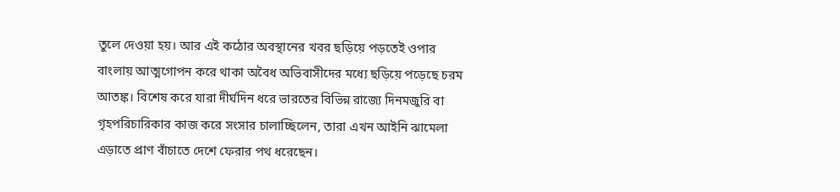তুলে দেওয়া হয়। আর এই কঠোর অবস্থানের খবর ছড়িয়ে পড়তেই ওপার বাংলায় আত্মগোপন করে থাকা অবৈধ অভিবাসীদের মধ্যে ছড়িয়ে পড়েছে চরম আতঙ্ক। বিশেষ করে যারা দীর্ঘদিন ধরে ভারতের বিভিন্ন রাজ্যে দিনমজুরি বা গৃহপরিচারিকার কাজ করে সংসার চালাচ্ছিলেন, তারা এখন আইনি ঝামেলা এড়াতে প্রাণ বাঁচাতে দেশে ফেরার পথ ধরেছেন।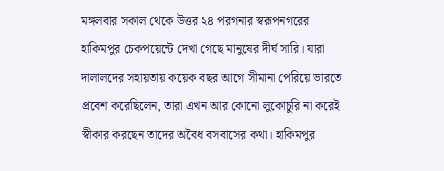মঙ্গলবার সকাল থেকে উত্তর ২৪ পরগনার স্বরূপনগরের হাকিমপুর চেকপয়েন্টে দেখা গেছে মানুষের দীর্ঘ সারি। যারা দালালদের সহায়তায় কয়েক বছর আগে সীমানা পেরিয়ে ভারতে প্রবেশ করেছিলেন, তারা এখন আর কোনো লুকোচুরি না করেই স্বীকার করছেন তাদের অবৈধ বসবাসের কথা। হাকিমপুর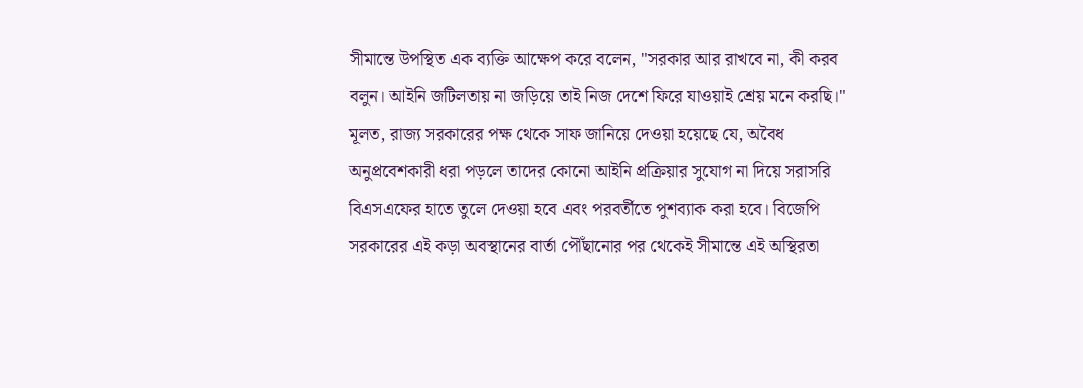সীমান্তে উপস্থিত এক ব্যক্তি আক্ষেপ করে বলেন, "সরকার আর রাখবে না, কী করব বলুন। আইনি জটিলতায় না জড়িয়ে তাই নিজ দেশে ফিরে যাওয়াই শ্রেয় মনে করছি।"
মূলত, রাজ্য সরকারের পক্ষ থেকে সাফ জানিয়ে দেওয়া হয়েছে যে, অবৈধ অনুপ্রবেশকারী ধরা পড়লে তাদের কোনো আইনি প্রক্রিয়ার সুযোগ না দিয়ে সরাসরি বিএসএফের হাতে তুলে দেওয়া হবে এবং পরবর্তীতে পুশব্যাক করা হবে। বিজেপি সরকারের এই কড়া অবস্থানের বার্তা পৌঁছানোর পর থেকেই সীমান্তে এই অস্থিরতা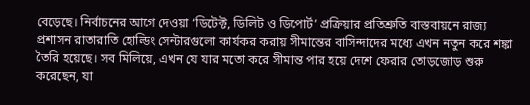বেড়েছে। নির্বাচনের আগে দেওয়া ‘ডিটেক্ট, ডিলিট ও ডিপোর্ট’ প্রক্রিয়ার প্রতিশ্রুতি বাস্তবায়নে রাজ্য প্রশাসন রাতারাতি হোল্ডিং সেন্টারগুলো কার্যকর করায় সীমান্তের বাসিন্দাদের মধ্যে এখন নতুন করে শঙ্কা তৈরি হয়েছে। সব মিলিয়ে, এখন যে যার মতো করে সীমান্ত পার হয়ে দেশে ফেরার তোড়জোড় শুরু করেছেন, যা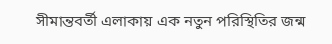সীমান্তবর্তী এলাকায় এক নতুন পরিস্থিতির জন্ম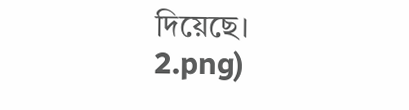দিয়েছে।
2.png)